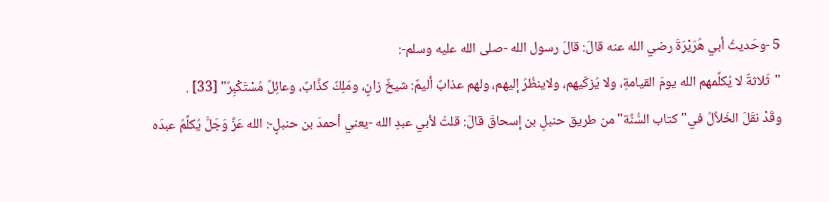5 -وحَديثُ أبي هُرَيْرَةَ رضي الله عنه قالَ: قالَ رسول الله -صلى الله عليه وسلم-:
"ثَلاثةٌ لا يُكلِّمهم الله يومَ القيامةِ، ولا يُزكّيهم، ولاينظُرُ إليهم، ولهم عذابٌ أليمٌ: شيخٌ زانٍ، ومَلِكٌ كذَّابٌ، وعائِلٌ مُسْتَكْبِرٌ" [33] .
وقَدْ نقَلَ الخَلاَّلُ في"كتاب السُّنَّة"من طريق حنبلِ بن إسحاقَ قالَ: قلتُ لأبي عبدِ الله -يعني أحمدَ بن حنبلٍ-: الله عَزَّ وَجَلَّ يُكلِّمُ عبدَه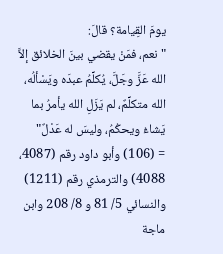يومَ القِيامة؟ قالَ:
"نعم، فمَنْ يقضي بينَ الخلائق إلاَّ الله عَزَّ وجَلَّ، يُكلِّمُ عبدَه ويَسْألُه، الله متكلِّمٌ، لم يَزَلِ الله يأمرُ بما يَشاءُ ويحكُمُ، وليسَ له عَدْلٌ"
= (106) وأبو داود رقم (4087، 4088) والترمذي رقم (1211) والنسائي 5/ 81 و 8/ 208 وابن ماجة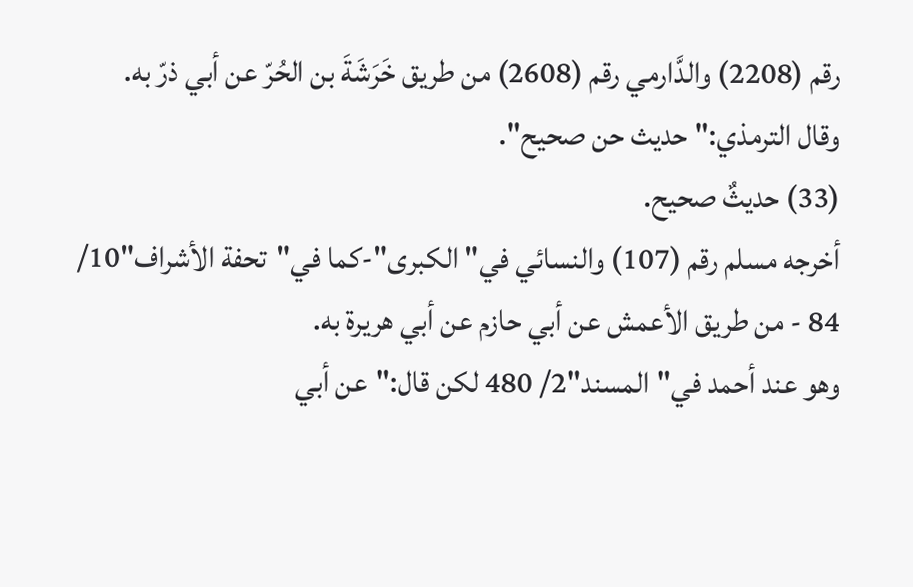رقم (2208) والدَّارمي رقم (2608) من طريق خَرَشَةَ بن الحُرّ عن أبي ذرّ به.
وقال الترمذي:"حديث حن صحيح".
(33) حديثٌ صحيح.
أخرجه مسلم رقم (107) والنسائي في"الكبرى"-كما في"تحفة الأشراف"10/ 84 - من طريق الأعمش عن أبي حازم عن أبي هريرة به.
وهو عند أحمد في"المسند"2/ 480 لكن قال:"عن أبي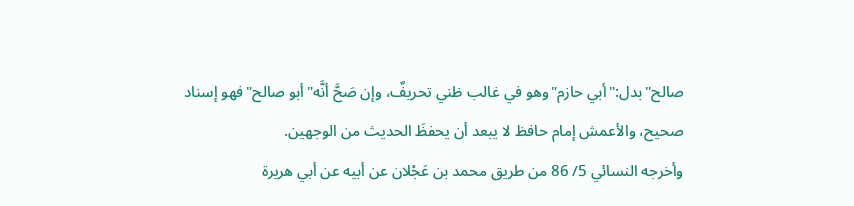صالح"بدل:"أبي حازم"وهو في غالب ظني تحريفٌ، وإن صَحَّ أنَّه"أبو صالح"فهو إسناد صحيح، والأعمش إمام حافظ لا يبعد أن يحفظَ الحديث من الوجهين.
وأخرجه النسائي 5/ 86 من طريق محمد بن عَجْلان عن أبيه عن أبي هريرة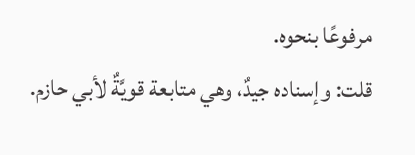مرفوعًا بنحوه.
قلت: وإسناده جيدٌ، وهي متابعة قويَّةٌ لأبي حازم.